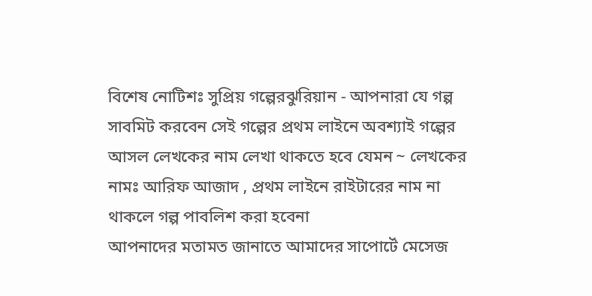বিশেষ নোটিশঃ সুপ্রিয় গল্পেরঝুরিয়ান - আপনারা যে গল্প সাবমিট করবেন সেই গল্পের প্রথম লাইনে অবশ্যাই গল্পের আসল লেখকের নাম লেখা থাকতে হবে যেমন ~ লেখকের নামঃ আরিফ আজাদ , প্রথম লাইনে রাইটারের নাম না থাকলে গল্প পাবলিশ করা হবেনা
আপনাদের মতামত জানাতে আমাদের সাপোর্টে মেসেজ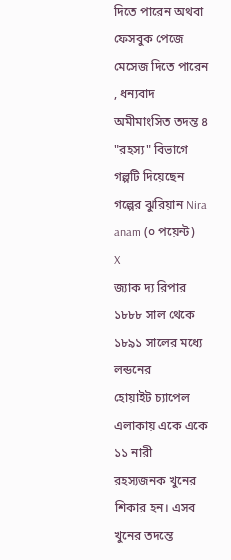দিতে পারেন অথবা ফেসবুক পেজে মেসেজ দিতে পারেন , ধন্যবাদ
অমীমাংসিত তদন্ত ৪
"রহস্য" বিভাগে গল্পটি দিয়েছেন গল্পের ঝুরিয়ান Nira anam (০ পয়েন্ট)
X
জ্যাক দ্য রিপার
১৮৮৮ সাল থেকে ১৮৯১ সালের মধ্যে লন্ডনের
হোয়াইট চ্যাপেল এলাকায় একে একে ১১ নারী
রহস্যজনক খুনের শিকার হন। এসব খুনের তদন্তে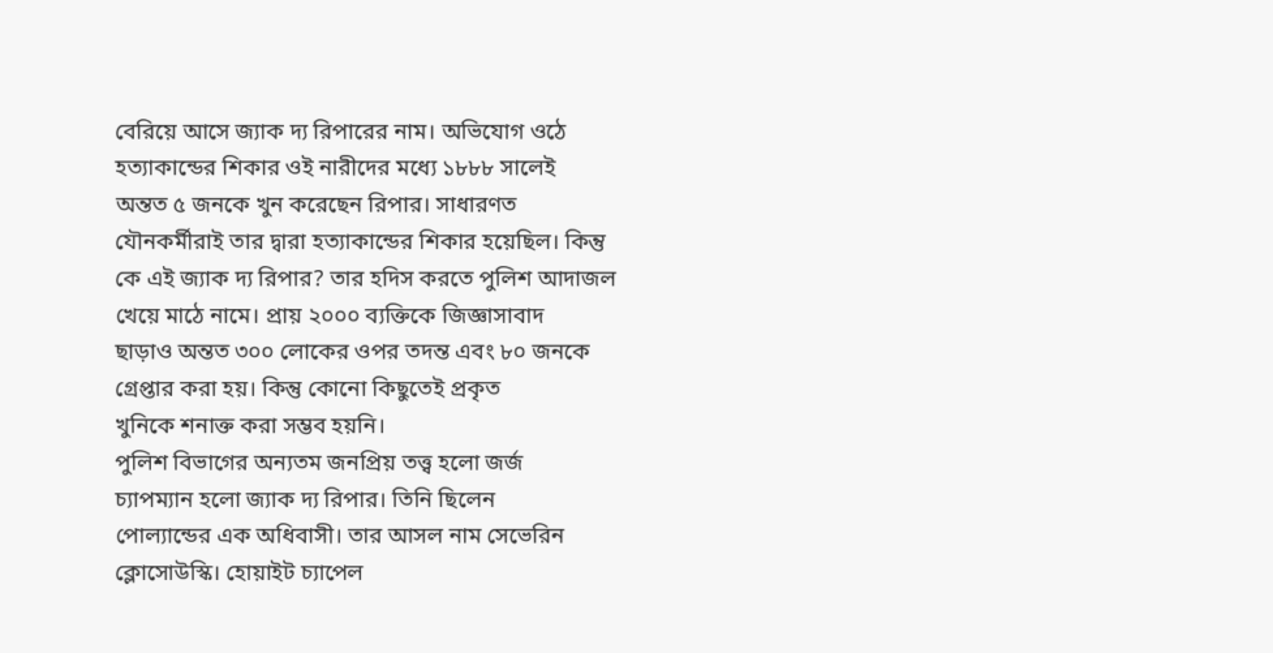বেরিয়ে আসে জ্যাক দ্য রিপারের নাম। অভিযোগ ওঠে
হত্যাকান্ডের শিকার ওই নারীদের মধ্যে ১৮৮৮ সালেই
অন্তত ৫ জনকে খুন করেছেন রিপার। সাধারণত
যৌনকর্মীরাই তার দ্বারা হত্যাকান্ডের শিকার হয়েছিল। কিন্তু
কে এই জ্যাক দ্য রিপার? তার হদিস করতে পুলিশ আদাজল
খেয়ে মাঠে নামে। প্রায় ২০০০ ব্যক্তিকে জিজ্ঞাসাবাদ
ছাড়াও অন্তত ৩০০ লোকের ওপর তদন্ত এবং ৮০ জনকে
গ্রেপ্তার করা হয়। কিন্তু কোনো কিছুতেই প্রকৃত
খুনিকে শনাক্ত করা সম্ভব হয়নি।
পুলিশ বিভাগের অন্যতম জনপ্রিয় তত্ত্ব হলো জর্জ
চ্যাপম্যান হলো জ্যাক দ্য রিপার। তিনি ছিলেন
পোল্যান্ডের এক অধিবাসী। তার আসল নাম সেভেরিন
ক্লোসোউস্কি। হোয়াইট চ্যাপেল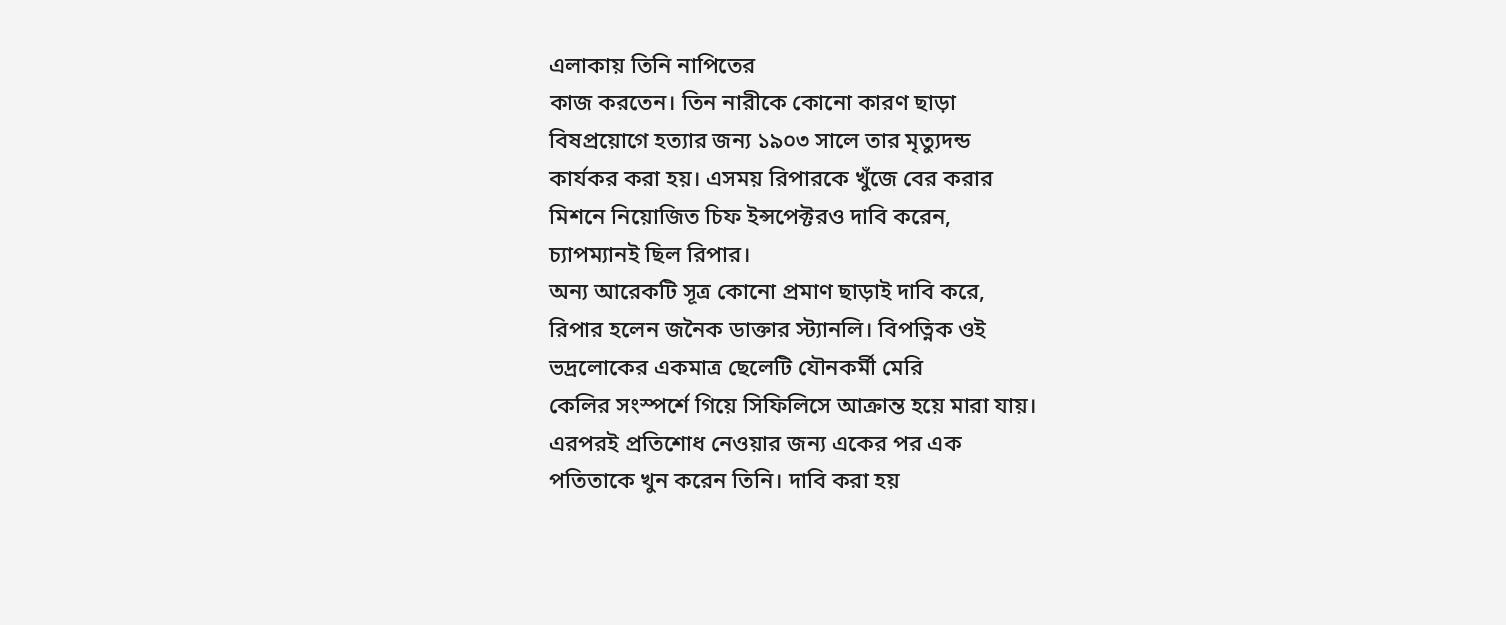এলাকায় তিনি নাপিতের
কাজ করতেন। তিন নারীকে কোনো কারণ ছাড়া
বিষপ্রয়োগে হত্যার জন্য ১৯০৩ সালে তার মৃত্যুদন্ড
কার্যকর করা হয়। এসময় রিপারকে খুঁজে বের করার
মিশনে নিয়োজিত চিফ ইন্সপেক্টরও দাবি করেন,
চ্যাপম্যানই ছিল রিপার।
অন্য আরেকটি সূত্র কোনো প্রমাণ ছাড়াই দাবি করে,
রিপার হলেন জনৈক ডাক্তার স্ট্যানলি। বিপত্নিক ওই
ভদ্রলোকের একমাত্র ছেলেটি যৌনকর্মী মেরি
কেলির সংস্পর্শে গিয়ে সিফিলিসে আক্রান্ত হয়ে মারা যায়।
এরপরই প্রতিশোধ নেওয়ার জন্য একের পর এক
পতিতাকে খুন করেন তিনি। দাবি করা হয়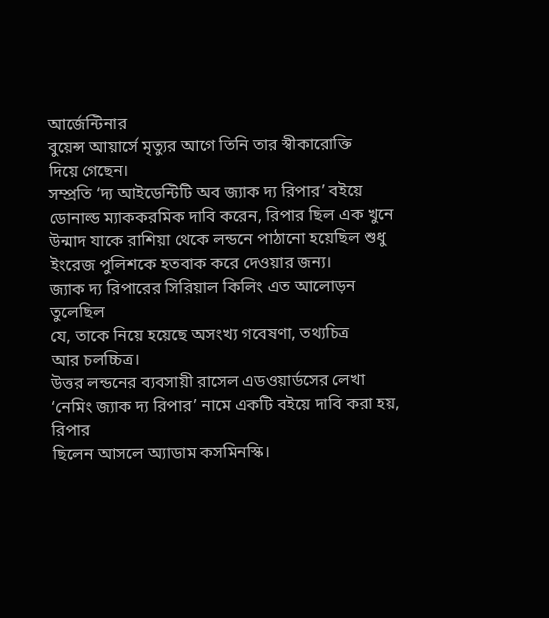আর্জেন্টিনার
বুয়েন্স আয়ার্সে মৃত্যুর আগে তিনি তার স্বীকারোক্তি
দিয়ে গেছেন।
সম্প্রতি ‘দ্য আইডেন্টিটি অব জ্যাক দ্য রিপার’ বইয়ে
ডোনাল্ড ম্যাককরমিক দাবি করেন, রিপার ছিল এক খুনে
উন্মাদ যাকে রাশিয়া থেকে লন্ডনে পাঠানো হয়েছিল শুধু
ইংরেজ পুলিশকে হতবাক করে দেওয়ার জন্য।
জ্যাক দ্য রিপারের সিরিয়াল কিলিং এত আলোড়ন তুলেছিল
যে, তাকে নিয়ে হয়েছে অসংখ্য গবেষণা, তথ্যচিত্র
আর চলচ্চিত্র।
উত্তর লন্ডনের ব্যবসায়ী রাসেল এডওয়ার্ডসের লেখা
‘নেমিং জ্যাক দ্য রিপার’ নামে একটি বইয়ে দাবি করা হয়, রিপার
ছিলেন আসলে অ্যাডাম কসমিনস্কি।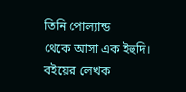তিনি পোল্যান্ড
থেকে আসা এক ইহুদি।
বইয়ের লেখক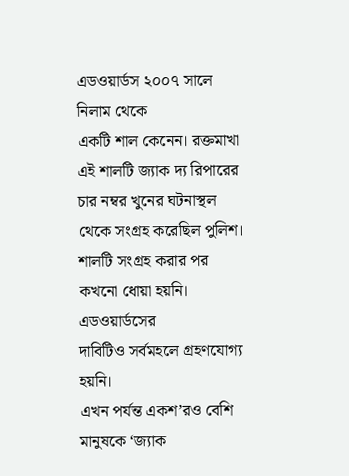এডওয়ার্ডস ২০০৭ সালে নিলাম থেকে
একটি শাল কেনেন। রক্তমাখা এই শালটি জ্যাক দ্য রিপারের
চার নম্বর খুনের ঘটনাস্থল থেকে সংগ্রহ করেছিল পুলিশ।
শালটি সংগ্রহ করার পর কখনো ধোয়া হয়নি। এডওয়ার্ডসের
দাবিটিও সর্বমহলে গ্রহণযোগ্য হয়নি।
এখন পর্যন্ত একশ’রও বেশি মানুষকে ‘জ্যাক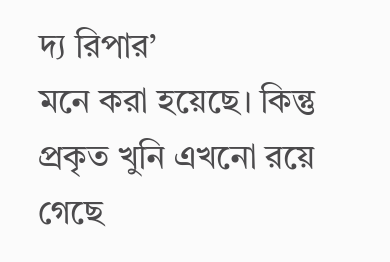দ্য রিপার’
মনে করা হয়েছে। কিন্তু প্রকৃত খুনি এখনো রয়ে
গেছে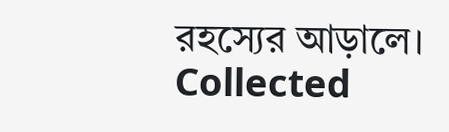রহস্যের আড়ালে।
Collected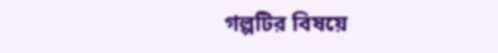গল্পটির বিষয়ে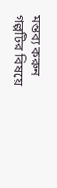মন্তব্য করুন
গল্পটির বিষয়ে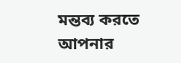মন্তব্য করতে আপনার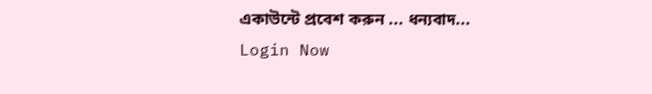একাউন্টে প্রবেশ করুন ... ধন্যবাদ... Login Now